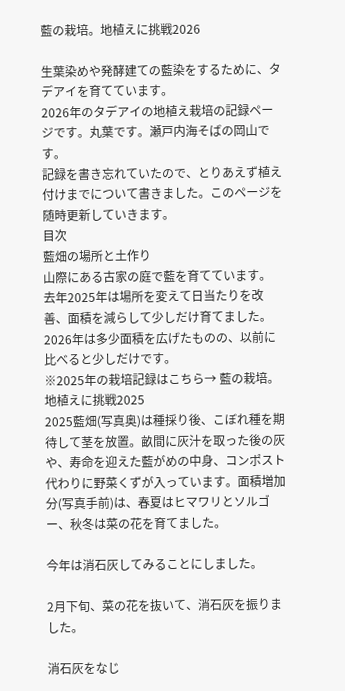藍の栽培。地植えに挑戦2026

生葉染めや発酵建ての藍染をするために、タデアイを育てています。
2026年のタデアイの地植え栽培の記録ページです。丸葉です。瀬戸内海そばの岡山です。
記録を書き忘れていたので、とりあえず植え付けまでについて書きました。このページを随時更新していきます。
目次
藍畑の場所と土作り
山際にある古家の庭で藍を育てています。
去年2025年は場所を変えて日当たりを改善、面積を減らして少しだけ育てました。2026年は多少面積を広げたものの、以前に比べると少しだけです。
※2025年の栽培記録はこちら→ 藍の栽培。地植えに挑戦2025
2025藍畑(写真奥)は種採り後、こぼれ種を期待して茎を放置。畝間に灰汁を取った後の灰や、寿命を迎えた藍がめの中身、コンポスト代わりに野菜くずが入っています。面積増加分(写真手前)は、春夏はヒマワリとソルゴー、秋冬は菜の花を育てました。

今年は消石灰してみることにしました。

2月下旬、菜の花を抜いて、消石灰を振りました。

消石灰をなじ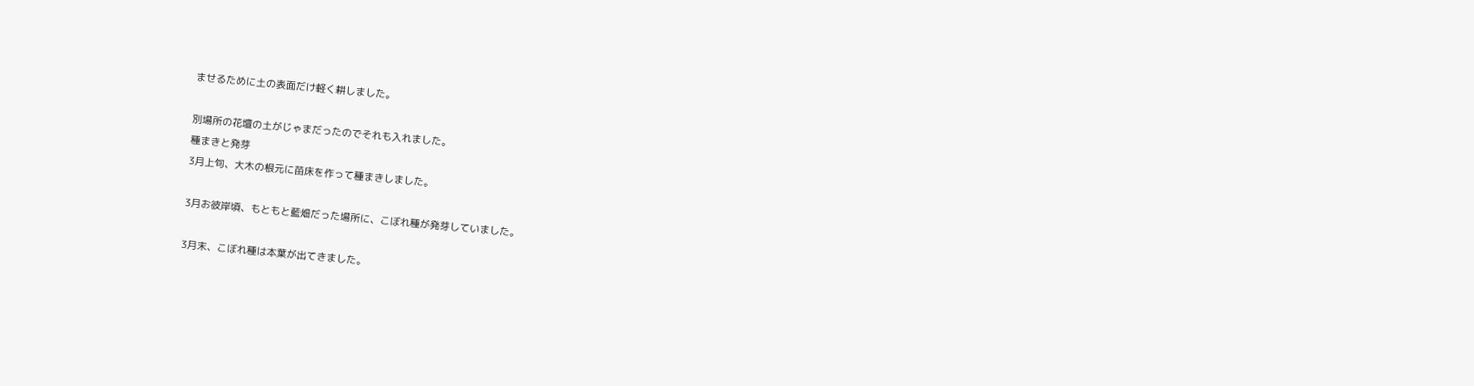ませるために土の表面だけ軽く耕しました。

別場所の花壇の土がじゃまだったのでそれも入れました。
種まきと発芽
3月上旬、大木の根元に苗床を作って種まきしました。

3月お彼岸頃、もともと藍畑だった場所に、こぼれ種が発芽していました。

3月末、こぼれ種は本葉が出てきました。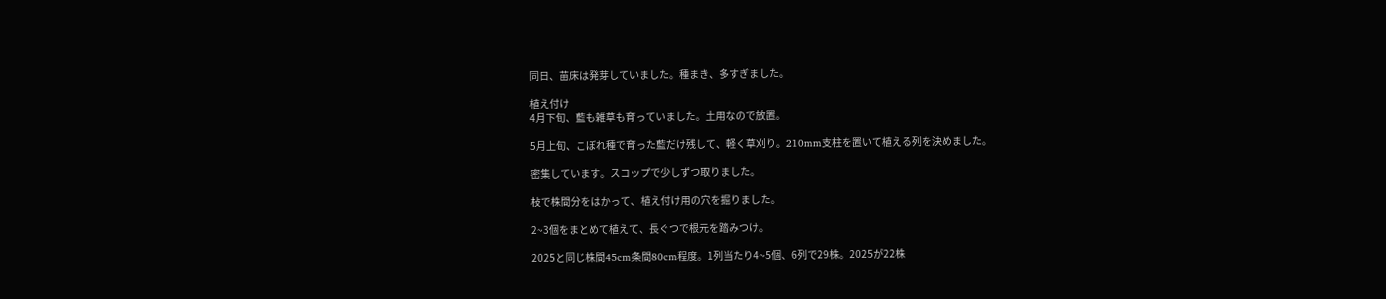同日、苗床は発芽していました。種まき、多すぎました。

植え付け
4月下旬、藍も雑草も育っていました。土用なので放置。

5月上旬、こぼれ種で育った藍だけ残して、軽く草刈り。210mm支柱を置いて植える列を決めました。

密集しています。スコップで少しずつ取りました。

枝で株間分をはかって、植え付け用の穴を掘りました。

2~3個をまとめて植えて、長ぐつで根元を踏みつけ。

2025と同じ株間45cm条間80cm程度。1列当たり4~5個、6列で29株。2025が22株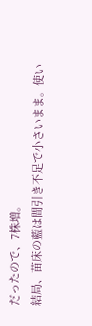だったので、7株増。
結局、苗床の藍は間引き不足で小さいまま。使い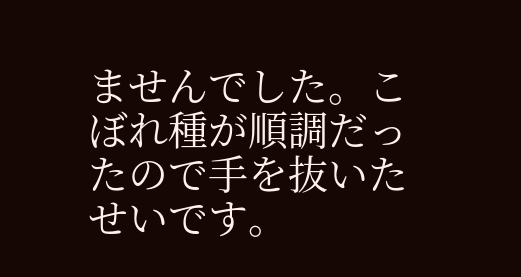ませんでした。こぼれ種が順調だったので手を抜いたせいです。